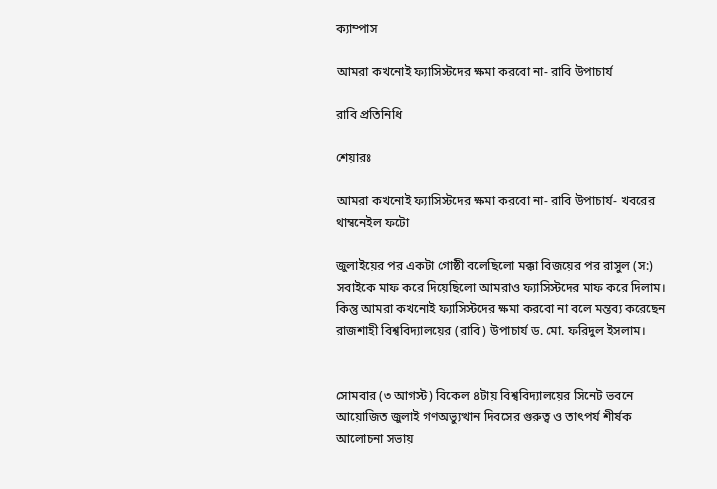ক্যাম্পাস

আমরা কখনোই ফ্যাসিস্টদের ক্ষমা করবো না- রাবি উপাচার্য

রাবি প্রতিনিধি

শেয়ারঃ

আমরা কখনোই ফ্যাসিস্টদের ক্ষমা করবো না- রাবি উপাচার্য- খবরের থাম্বনেইল ফটো

জুলাইয়ের পর একটা গোষ্ঠী বলেছিলো মক্কা বিজয়ের পর রাসুল (স:) সবাইকে মাফ করে দিয়েছিলো আমরাও ফ্যাসিস্টদের মাফ করে দিলাম। কিন্তু আমরা কখনোই ফ্যাসিস্টদের ক্ষমা করবো না বলে মন্তব্য করেছেন রাজশাহী বিশ্ববিদ্যালয়ের (রাবি) উপাচার্য ড. মো. ফরিদুল ইসলাম।


সোমবার (৩ আগস্ট) বিকেল ৪টায় বিশ্ববিদ্যালয়ের সিনেট ভবনে আয়োজিত জুলাই গণঅভ্যুত্থান দিবসের গুরুত্ব ও তাৎপর্য শীর্ষক আলোচনা সভায়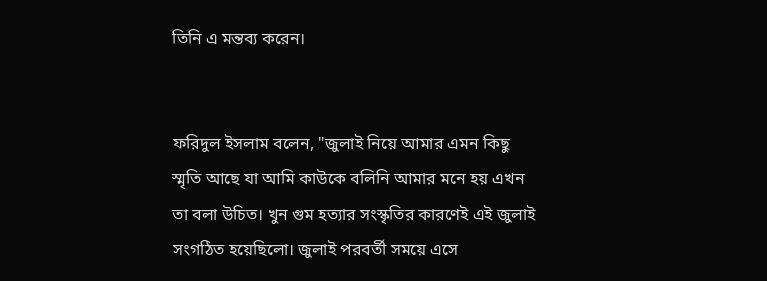তিনি এ মন্তব্য করেন।


ফরিদুল ইসলাম বলেন, "জুলাই নিয়ে আমার এমন কিছু স্মৃতি আছে যা আমি কাউকে বলিনি আমার মনে হয় এখন তা বলা উচিত। খুন গুম হত্যার সংস্কৃতির কারণেই এই জুলাই সংগঠিত হয়েছিলো। জুলাই পরবর্তী সময়ে এসে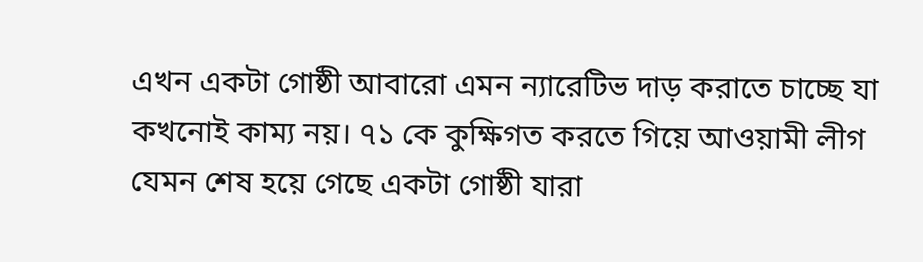এখন একটা গোষ্ঠী আবারো এমন ন্যারেটিভ দাড় করাতে চাচ্ছে যা কখনোই কাম্য নয়। ৭১ কে কুক্ষিগত করতে গিয়ে আওয়ামী লীগ যেমন শেষ হয়ে গেছে একটা গোষ্ঠী যারা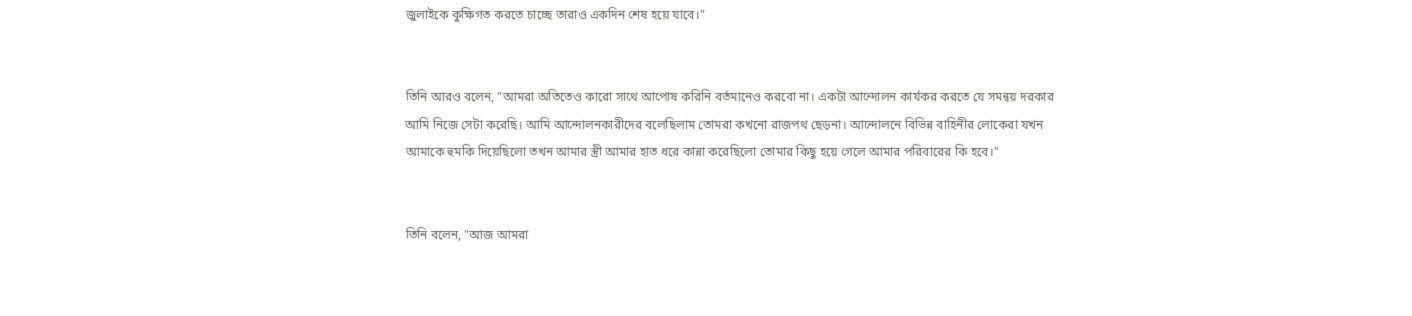জুলাইকে কুক্ষিগত করতে চাচ্ছে তারাও একদিন শেষ হয়ে যাবে।"


তিনি আরও বলেন, "আমরা অতিতেও কারো সাথে আপোষ করিনি বর্তমানেও করবো না। একটা আন্দোলন কার্যকর করতে যে সমন্বয় দরকার আমি নিজে সেটা করেছি। আমি আন্দোলনকারীদের বলেছিলাম তোমরা কখনো রাজপথ ছেড়না। আন্দোলনে বিভিন্ন বাহিনীর লোকেরা যখন আমাকে হুমকি দিয়েছিলো তখন আমার স্ত্রী আমার হাত ধরে কান্না করেছিলো তোমার কিছু হয়ে গেলে আমার পরিবারের কি হবে।"


তিনি বলেন, "আজ আমরা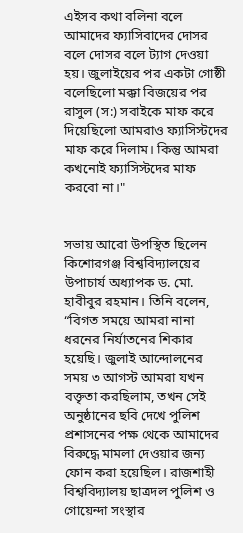এইসব কথা বলিনা বলে আমাদের ফ্যাসিবাদের দোসর বলে দোসর বলে ট্যাগ দেওয়া হয়। জুলাইয়ের পর একটা গোষ্ঠী বলেছিলো মক্কা বিজয়ের পর রাসুল (স:) সবাইকে মাফ করে দিয়েছিলো আমরাও ফ্যাসিস্টদের মাফ করে দিলাম। কিন্তু আমরা কখনোই ফ্যাসিস্টদের মাফ করবো না।"


সভায় আরো উপস্থিত ছিলেন কিশোরগঞ্জ বিশ্ববিদ্যালয়ের উপাচার্য অধ্যাপক ড. মো. হাবীবুর রহমান। তিনি বলেন, “বিগত সময়ে আমরা নানা ধরনের নির্যাতনের শিকার হয়েছি। জুলাই আন্দোলনের সময় ৩ আগস্ট আমরা যখন বক্তৃতা করছিলাম, তখন সেই অনুষ্ঠানের ছবি দেখে পুলিশ প্রশাসনের পক্ষ থেকে আমাদের বিরুদ্ধে মামলা দেওয়ার জন্য ফোন করা হয়েছিল। রাজশাহী বিশ্ববিদ্যালয় ছাত্রদল পুলিশ ও গোয়েন্দা সংস্থার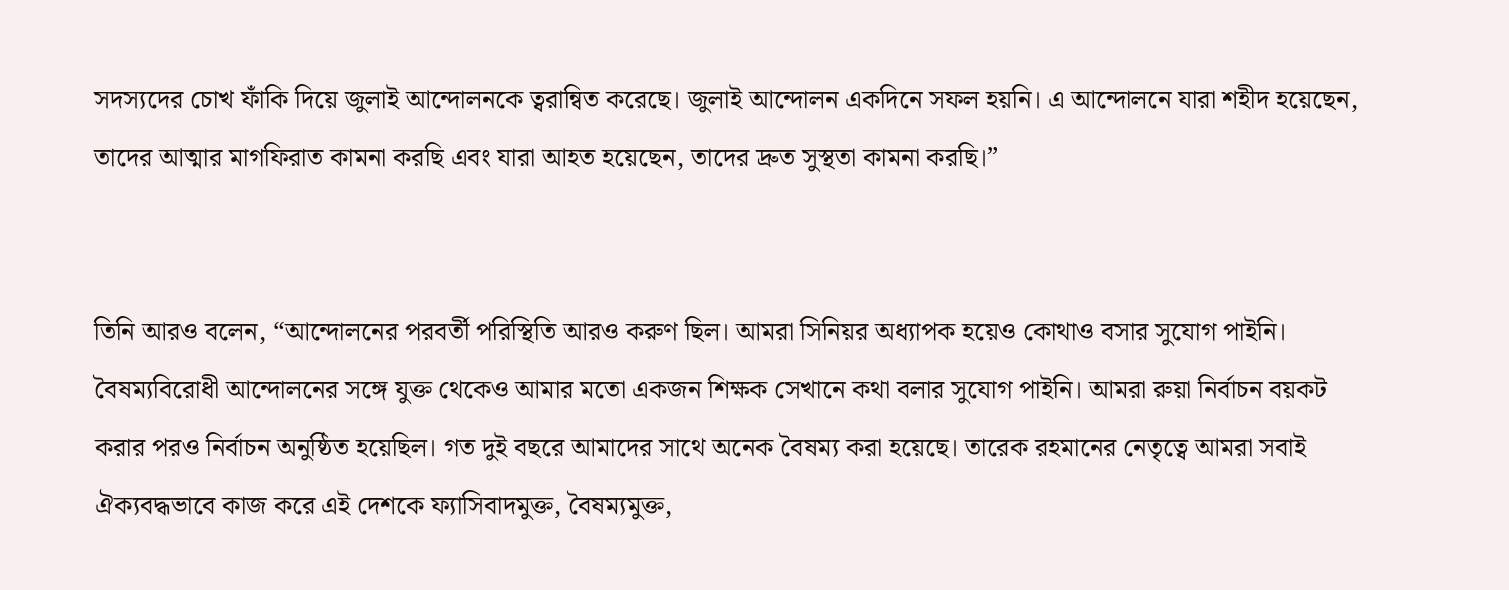সদস্যদের চোখ ফাঁকি দিয়ে জুলাই আন্দোলনকে ত্বরান্বিত করেছে। জুলাই আন্দোলন একদিনে সফল হয়নি। এ আন্দোলনে যারা শহীদ হয়েছেন, তাদের আত্মার মাগফিরাত কামনা করছি এবং যারা আহত হয়েছেন, তাদের দ্রুত সুস্থতা কামনা করছি।”


তিনি আরও বলেন, “আন্দোলনের পরবর্তী পরিস্থিতি আরও করুণ ছিল। আমরা সিনিয়র অধ্যাপক হয়েও কোথাও বসার সুযোগ পাইনি। বৈষম্যবিরোধী আন্দোলনের সঙ্গে যুক্ত থেকেও আমার মতো একজন শিক্ষক সেখানে কথা বলার সুযোগ পাইনি। আমরা রুয়া নির্বাচন বয়কট করার পরও নির্বাচন অনুষ্ঠিত হয়েছিল। গত দুই বছরে আমাদের সাথে অনেক বৈষম্য করা হয়েছে। তারেক রহমানের নেতৃত্বে আমরা সবাই ঐক্যবদ্ধভাবে কাজ করে এই দেশকে ফ্যাসিবাদমুক্ত, বৈষম্যমুক্ত,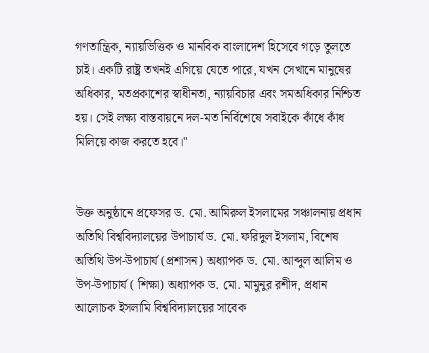গণতান্ত্রিক, ন্যায়ভিত্তিক ও মানবিক বাংলাদেশ হিসেবে গড়ে তুলতে চাই। একটি রাষ্ট্র তখনই এগিয়ে যেতে পারে, যখন সেখানে মানুষের অধিকার, মতপ্রকাশের স্বাধীনতা, ন্যায়বিচার এবং সমঅধিকার নিশ্চিত হয়। সেই লক্ষ্য বাস্তবায়নে দল-মত নির্বিশেষে সবাইকে কাঁধে কাঁধ মিলিয়ে কাজ করতে হবে।"


উক্ত অনুষ্ঠানে প্রফেসর ড. মো. আমিরুল ইসলামের সঞ্চালনায় প্রধান অতিথি বিশ্ববিদ্যালয়ের উপাচার্য ড. মো. ফরিদুল ইসলাম, বিশেষ অতিথি উপ-উপাচার্য (প্রশাসন) অধ্যাপক ড. মো. আব্দুল আলিম ও উপ-উপাচার্য ( শিক্ষা) অধ্যাপক ড. মো. মামুনুর রশীদ, প্রধান আলোচক ইসলামি বিশ্ববিদ্যালয়ের সাবেক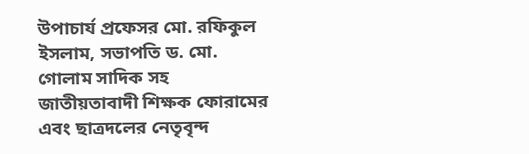উপাচার্য প্রফেসর মো. রফিকুল ইসলাম, সভাপতি ড. মো. গোলাম সাদিক সহ জাতীয়তাবাদী শিক্ষক ফোরামের এবং ছাত্রদলের নেতৃবৃন্দ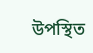উপস্থিত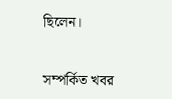ছিলেন।


সম্পর্কিত খবর